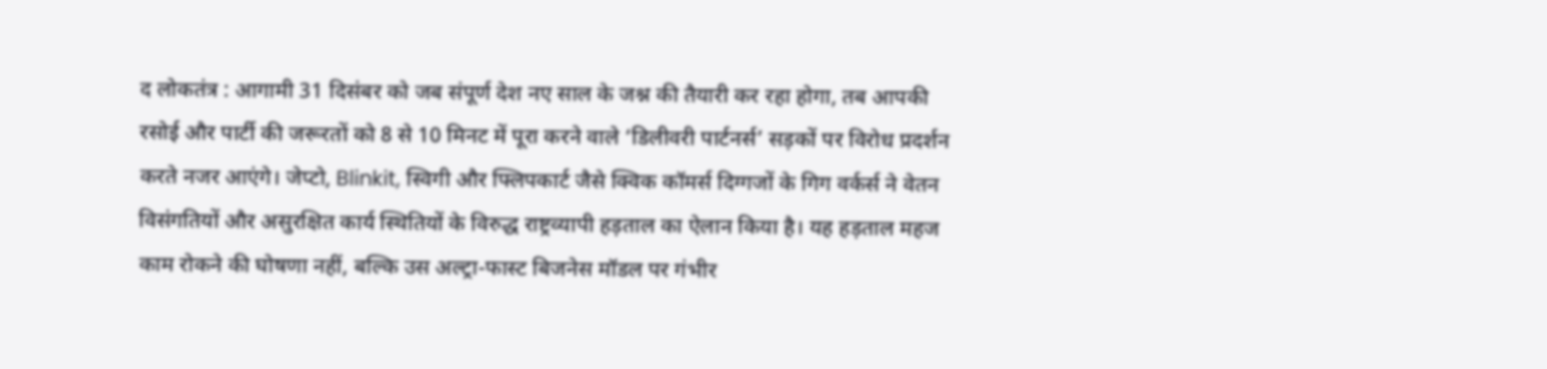द लोकतंत्र : आगामी 31 दिसंबर को जब संपूर्ण देश नए साल के जश्न की तैयारी कर रहा होगा, तब आपकी रसोई और पार्टी की जरूरतों को 8 से 10 मिनट में पूरा करने वाले ‘डिलीवरी पार्टनर्स’ सड़कों पर विरोध प्रदर्शन करते नजर आएंगे। जेप्टो, Blinkit, स्विगी और फ्लिपकार्ट जैसे क्विक कॉमर्स दिग्गजों के गिग वर्कर्स ने वेतन विसंगतियों और असुरक्षित कार्य स्थितियों के विरुद्ध राष्ट्रव्यापी हड़ताल का ऐलान किया है। यह हड़ताल महज काम रोकने की घोषणा नहीं, बल्कि उस अल्ट्रा-फास्ट बिजनेस मॉडल पर गंभीर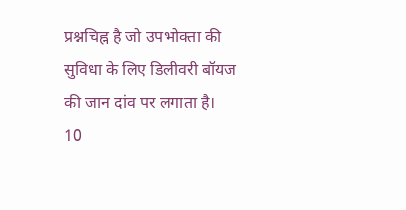प्रश्नचिह्न है जो उपभोक्ता की सुविधा के लिए डिलीवरी बॉयज की जान दांव पर लगाता है।
10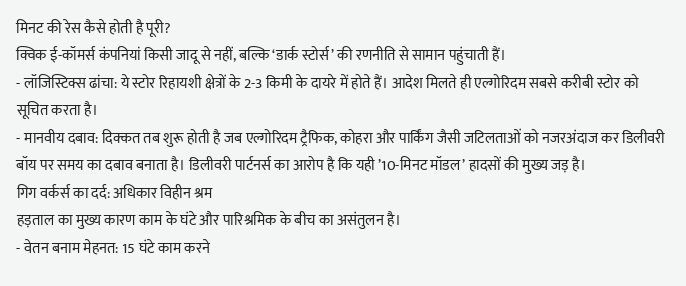मिनट की रेस कैसे होती है पूरी?
क्विक ई-कॉमर्स कंपनियां किसी जादू से नहीं, बल्कि ‘डार्क स्टोर्स’ की रणनीति से सामान पहुंचाती हैं।
- लॉजिस्टिक्स ढांचा: ये स्टोर रिहायशी क्षेत्रों के 2-3 किमी के दायरे में होते हैं। आदेश मिलते ही एल्गोरिदम सबसे करीबी स्टोर को सूचित करता है।
- मानवीय दबाव: दिक्कत तब शुरू होती है जब एल्गोरिदम ट्रैफिक, कोहरा और पार्किंग जैसी जटिलताओं को नजरअंदाज कर डिलीवरी बॉय पर समय का दबाव बनाता है। डिलीवरी पार्टनर्स का आरोप है कि यही ’10-मिनट मॉडल’ हादसों की मुख्य जड़ है।
गिग वर्कर्स का दर्द: अधिकार विहीन श्रम
हड़ताल का मुख्य कारण काम के घंटे और पारिश्रमिक के बीच का असंतुलन है।
- वेतन बनाम मेहनत: 15 घंटे काम करने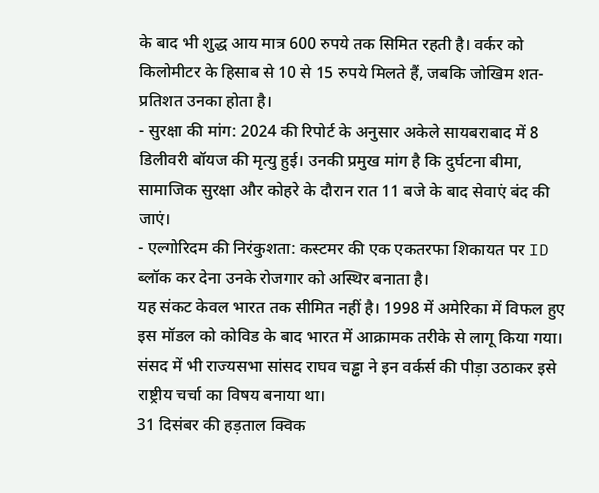के बाद भी शुद्ध आय मात्र 600 रुपये तक सिमित रहती है। वर्कर को किलोमीटर के हिसाब से 10 से 15 रुपये मिलते हैं, जबकि जोखिम शत-प्रतिशत उनका होता है।
- सुरक्षा की मांग: 2024 की रिपोर्ट के अनुसार अकेले सायबराबाद में 8 डिलीवरी बॉयज की मृत्यु हुई। उनकी प्रमुख मांग है कि दुर्घटना बीमा, सामाजिक सुरक्षा और कोहरे के दौरान रात 11 बजे के बाद सेवाएं बंद की जाएं।
- एल्गोरिदम की निरंकुशता: कस्टमर की एक एकतरफा शिकायत पर ID ब्लॉक कर देना उनके रोजगार को अस्थिर बनाता है।
यह संकट केवल भारत तक सीमित नहीं है। 1998 में अमेरिका में विफल हुए इस मॉडल को कोविड के बाद भारत में आक्रामक तरीके से लागू किया गया। संसद में भी राज्यसभा सांसद राघव चड्ढा ने इन वर्कर्स की पीड़ा उठाकर इसे राष्ट्रीय चर्चा का विषय बनाया था।
31 दिसंबर की हड़ताल क्विक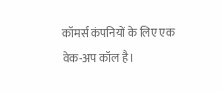कॉमर्स कंपनियों के लिए एक वेक-अप कॉल है।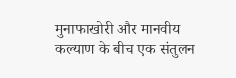मुनाफाखोरी और मानवीय कल्याण के बीच एक संतुलन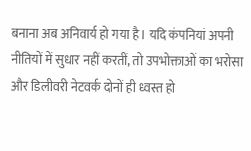बनाना अब अनिवार्य हो गया है। यदि कंपनियां अपनी नीतियों में सुधार नहीं करतीं, तो उपभोक्ताओं का भरोसा और डिलीवरी नेटवर्क दोनों ही ध्वस्त हो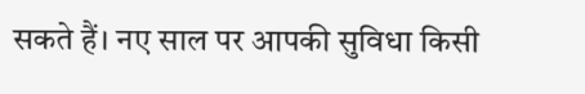सकते हैं। नए साल पर आपकी सुविधा किसी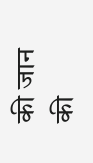की जान की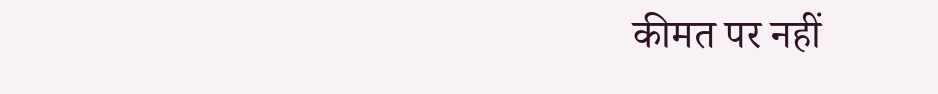कीमत पर नहीं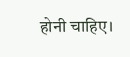होनी चाहिए।